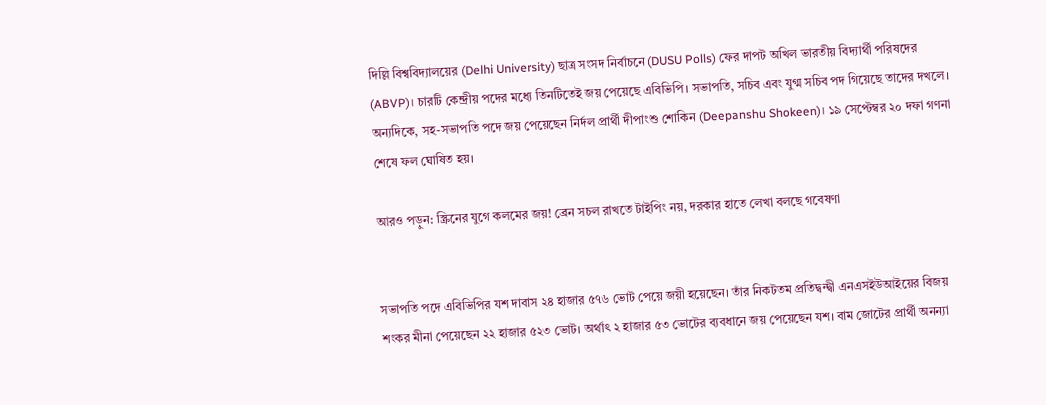দিল্লি বিশ্ববিদ্যালয়ের (Delhi University) ছাত্র সংসদ নির্বাচনে (DUSU Polls) ফের দাপট অখিল ভারতীয় বিদ্যার্থী পরিষদের (ABVP)। চারটি কেন্দ্রীয় পদের মধ্যে তিনটিতেই জয় পেয়েছে এবিভিপি। সভাপতি, সচিব এবং যুগ্ম সচিব পদ গিয়েছে তাদের দখলে। অন্যদিকে, সহ-সভাপতি পদে জয় পেয়েছেন নির্দল প্রার্থী দীপাংশু শোকিন (Deepanshu Shokeen)। ১৯ সেপ্টেম্বর ২০ দফা গণনা শেষে ফল ঘোষিত হয়।

আরও পড়ুন: স্ক্রিনের যুগে কলমের জয়! ব্রেন সচল রাখতে টাইপিং নয়, দরকার হাতে লেখা বলছে গবেষণা


সভাপতি পদে এবিভিপির যশ দাবাস ২৪ হাজার ৫৭৬ ভোট পেয়ে জয়ী হয়েছেন। তাঁর নিকটতম প্রতিদ্বন্দ্বী এনএসইউআইয়ের বিজয় শংকর মীনা পেয়েছেন ২২ হাজার ৫২৩ ভোট। অর্থাৎ ২ হাজার ৫৩ ভোটের ব্যবধানে জয় পেয়েছেন যশ। বাম জোটের প্রার্থী অনন্যা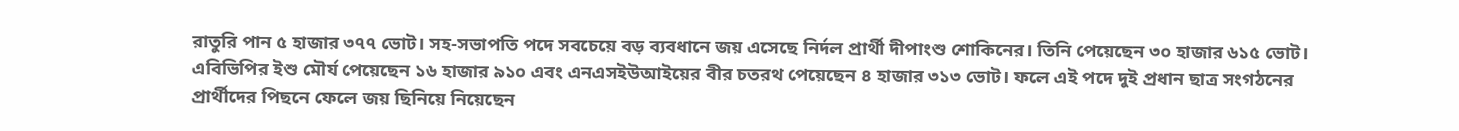রাতুরি পান ৫ হাজার ৩৭৭ ভোট। সহ-সভাপতি পদে সবচেয়ে বড় ব্যবধানে জয় এসেছে নির্দল প্রার্থী দীপাংশু শোকিনের। তিনি পেয়েছেন ৩০ হাজার ৬১৫ ভোট। এবিভিপির ইশু মৌর্য পেয়েছেন ১৬ হাজার ৯১০ এবং এনএসইউআইয়ের বীর চতরথ পেয়েছেন ৪ হাজার ৩১৩ ভোট। ফলে এই পদে দুই প্রধান ছাত্র সংগঠনের প্রার্থীদের পিছনে ফেলে জয় ছিনিয়ে নিয়েছেন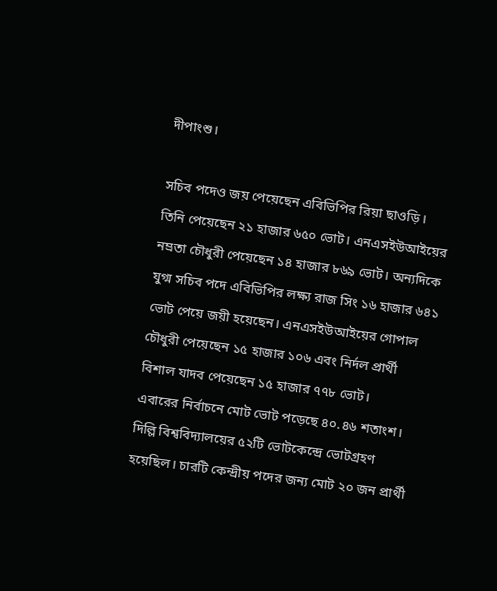দীপাংশু।

সচিব পদেও জয় পেয়েছেন এবিভিপির রিয়া ছাওড়ি। তিনি পেয়েছেন ২১ হাজার ৬৫০ ভোট। এনএসইউআইয়ের নম্রতা চৌধুরী পেয়েছেন ১৪ হাজার ৮৬৯ ভোট। অন্যদিকে যুগ্ম সচিব পদে এবিভিপির লক্ষ্য রাজ সিং ১৬ হাজার ৬৪১ ভোট পেয়ে জয়ী হয়েছেন। এনএসইউআইয়ের গোপাল চৌধুরী পেয়েছেন ১৫ হাজার ১০৬ এবং নির্দল প্রার্থী বিশাল যাদব পেয়েছেন ১৫ হাজার ৭৭৮ ভোট।
এবারের নির্বাচনে মোট ভোট পড়েছে ৪০.৪৬ শতাংশ। দিল্লি বিশ্ববিদ্যালয়ের ৫২টি ভোটকেন্দ্রে ভোটগ্রহণ হয়েছিল। চারটি কেন্দ্রীয় পদের জন্য মোট ২০ জন প্রার্থী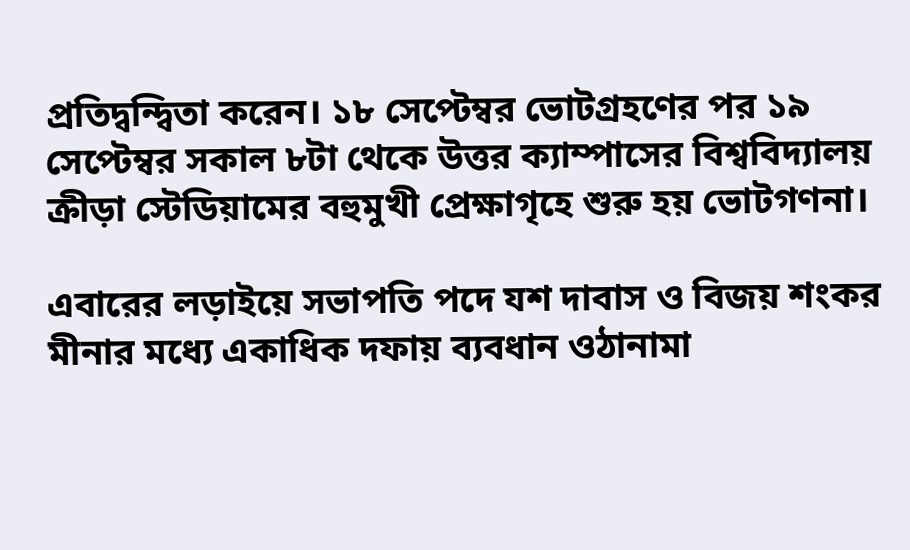প্রতিদ্বন্দ্বিতা করেন। ১৮ সেপ্টেম্বর ভোটগ্রহণের পর ১৯ সেপ্টেম্বর সকাল ৮টা থেকে উত্তর ক্যাম্পাসের বিশ্ববিদ্যালয় ক্রীড়া স্টেডিয়ামের বহুমুখী প্রেক্ষাগৃহে শুরু হয় ভোটগণনা।

এবারের লড়াইয়ে সভাপতি পদে যশ দাবাস ও বিজয় শংকর মীনার মধ্যে একাধিক দফায় ব্যবধান ওঠানামা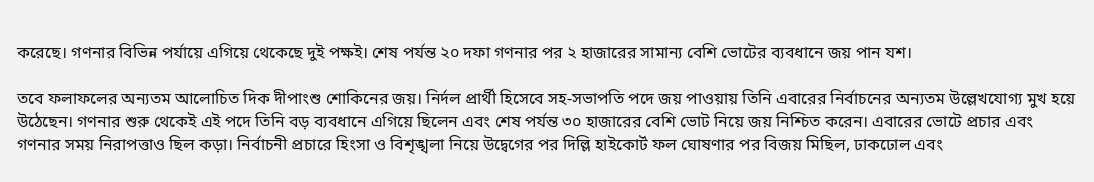করেছে। গণনার বিভিন্ন পর্যায়ে এগিয়ে থেকেছে দুই পক্ষই। শেষ পর্যন্ত ২০ দফা গণনার পর ২ হাজারের সামান্য বেশি ভোটের ব্যবধানে জয় পান যশ।

তবে ফলাফলের অন্যতম আলোচিত দিক দীপাংশু শোকিনের জয়। নির্দল প্রার্থী হিসেবে সহ-সভাপতি পদে জয় পাওয়ায় তিনি এবারের নির্বাচনের অন্যতম উল্লেখযোগ্য মুখ হয়ে উঠেছেন। গণনার শুরু থেকেই এই পদে তিনি বড় ব্যবধানে এগিয়ে ছিলেন এবং শেষ পর্যন্ত ৩০ হাজারের বেশি ভোট নিয়ে জয় নিশ্চিত করেন। এবারের ভোটে প্রচার এবং গণনার সময় নিরাপত্তাও ছিল কড়া। নির্বাচনী প্রচারে হিংসা ও বিশৃঙ্খলা নিয়ে উদ্বেগের পর দিল্লি হাইকোর্ট ফল ঘোষণার পর বিজয় মিছিল, ঢাকঢোল এবং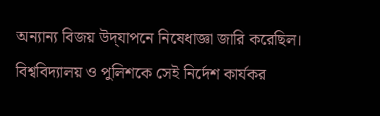অন্যান্য বিজয় উদ্‌যাপনে নিষেধাজ্ঞা জারি করেছিল। বিশ্ববিদ্যালয় ও পুলিশকে সেই নির্দেশ কার্যকর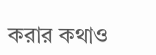করার কথাও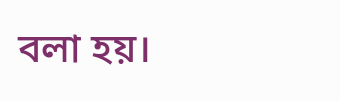বলা হয়।